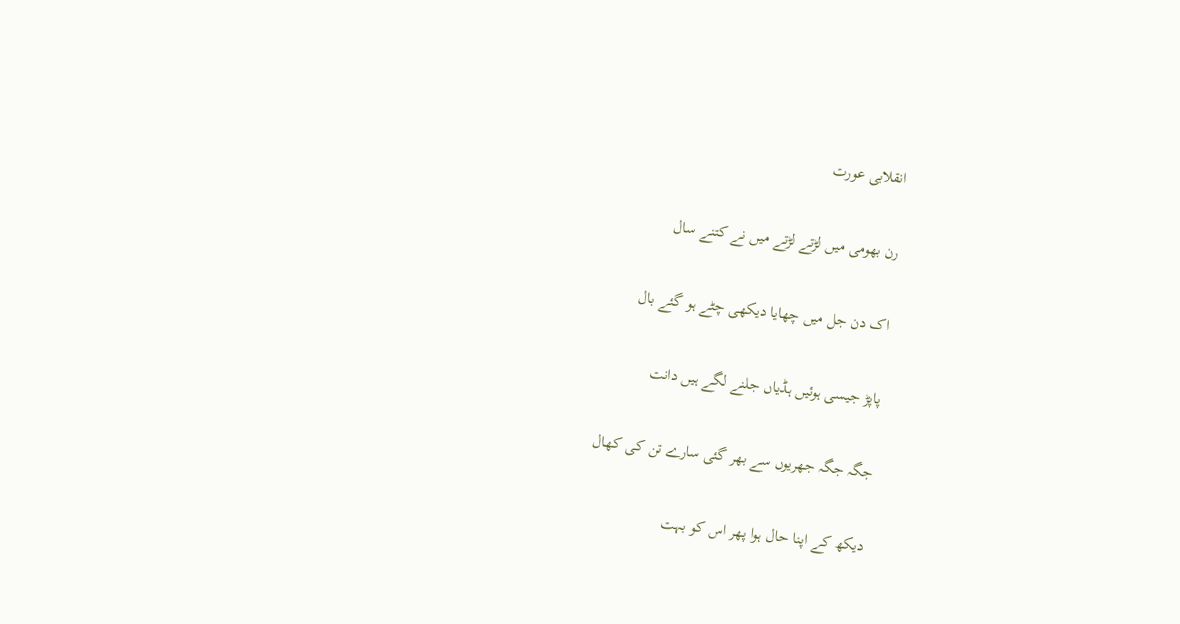انقلابی عورت

رن بھومی میں لڑتے لڑتے میں نے کتنے سال

اک دن جل میں چھایا دیکھی چٹے ہو گئے بال

پاپڑ جیسی ہوئیں ہڈیاں جلنے لگے ہیں دانت

جگہ جگہ جھریوں سے بھر گئی سارے تن کی کھال

دیکھ کے اپنا حال ہوا پھر اس کو بہت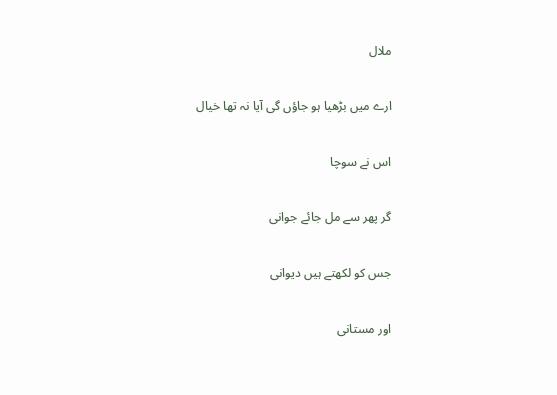ملال

ارے میں بڑھیا ہو جاؤں گی آیا نہ تھا خیال

اس نے سوچا

گر پھر سے مل جائے جوانی

جس کو لکھتے ہیں دیوانی

اور مستانی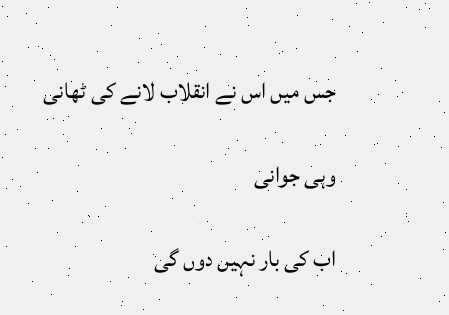جس میں اس نے انقلاب لانے کی ٹھانی

وہی جوانی

اب کی بار نہیں دوں گی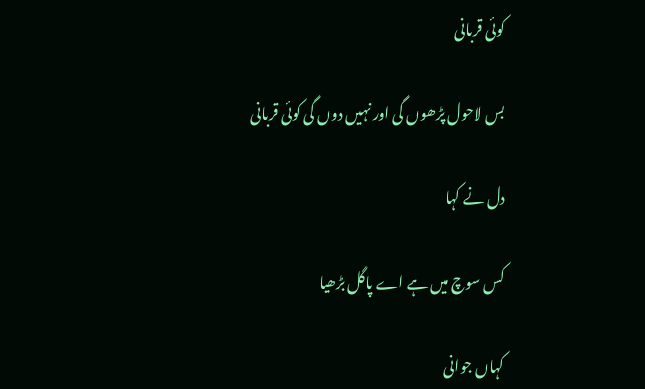کوئی قربانی

بس لاحول پڑھوں گی اور نہیں دوں گی کوئی قربانی

دل نے کہا

کس سوچ میں ہے اے پاگل بڑھیا

کہاں جوانی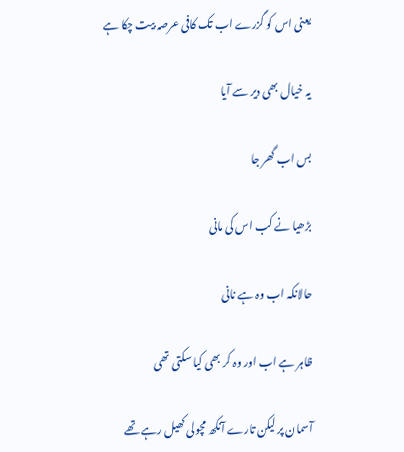یعنی اس کو گزرے اب تک کافی عرصہ بیت چکا ہے

یہ خیال بھی دیر سے آیا

بس اب گھر جا

بڑھیا نے کب اس کی مانی

حالانکہ اب وہ ہے نانی

ظاہر ہے اب اور وہ کر بھی کیا سکتی تھی

آسمان پر لیکن تارے آنکھ مچولی کھیل رہے تھے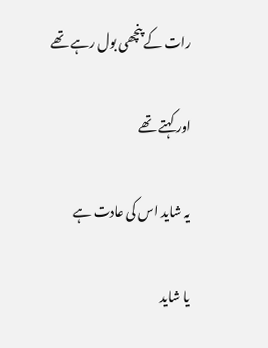رات کے پنچھی بول رہے تھے

اور کہتے تھے

یہ شاید اس کی عادت ہے

یا شاید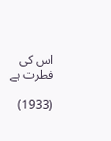اس کی فطرت ہے

(1933)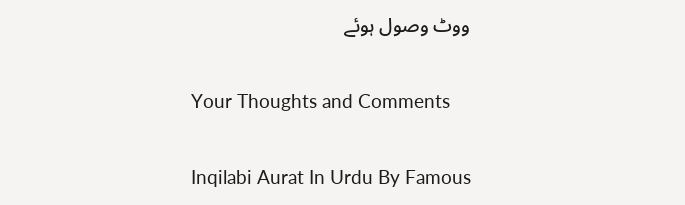ووٹ وصول ہوئے

Your Thoughts and Comments

Inqilabi Aurat In Urdu By Famous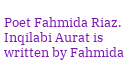Poet Fahmida Riaz. Inqilabi Aurat is written by Fahmida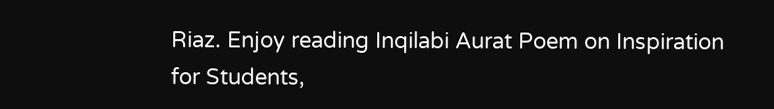Riaz. Enjoy reading Inqilabi Aurat Poem on Inspiration for Students,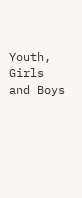Youth, Girls and Boys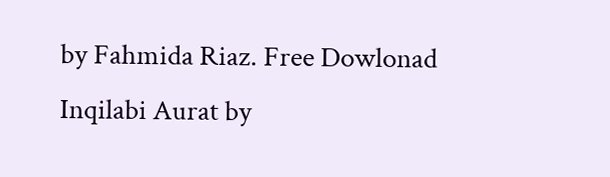by Fahmida Riaz. Free Dowlonad Inqilabi Aurat by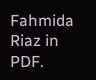Fahmida Riaz in PDF.